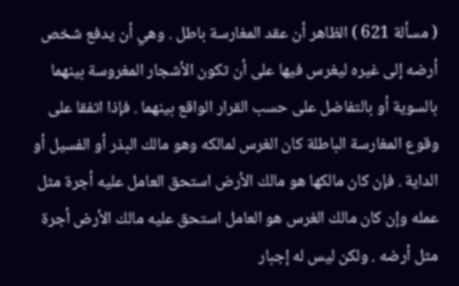( مسألة 621 ) الظاهر أن عقد المغارسة باطل . وهي أن يدفع شخص أرضه إلى غيره ليغرس فيها على أن تكون الأشجار المغروسة بينهما بالسوية أو بالتفاضل على حسب القرار الواقع بينهما . فإذا اتفقا على وقوع المغارسة الباطلة كان الغرس لمالكه وهو مالك البذر أو الفسيل أو الداية . فإن كان مالكها هو مالك الأرض استحق العامل عليه أجرة مثل عمله وإن كان مالك الغرس هو العامل استحق عليه مالك الأرض أجرة مثل أرضه . ولكن ليس له إجبار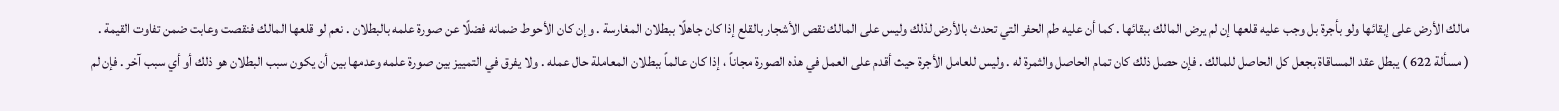مالك الأرض على إبقائها ولو بأجرة بل وجب عليه قلعها إن لم يرض المالك ببقائها . كما أن عليه طم الحفر التي تحدث بالأرض لذلك وليس على المالك نقص الأشجار بالقلع إذا كان جاهلًا ببطلان المغارسة . وإن كان الأحوط ضمانه فضلًا عن صورة علمه بالبطلان . نعم لو قلعها المالك فنقصت وعابت ضمن تفاوت القيمة .
( مسألة 622 ) يبطل عقد المساقاة بجعل كل الحاصل للمالك . فإن حصل ذلك كان تمام الحاصل والثمرة له . وليس للعامل الأجرة حيث أقدم على العمل في هذه الصورة مجاناً ، إذا كان عالماً ببطلان المعاملة حال عمله . ولا يفرق في التمييز بين صورة علمه وعدمها بين أن يكون سبب البطلان هو ذلك أو أي سبب آخر . فإن لم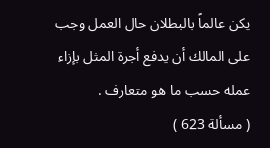يكن عالماً بالبطلان حال العمل وجب على المالك أن يدفع أجرة المثل بإزاء عمله حسب ما هو متعارف .
( مسألة 623 )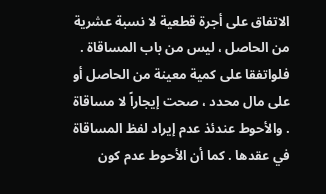الاتفاق على أجرة قطعية لا نسبة عشرية من الحاصل ، ليس من باب المساقاة . فلواتفقا على كمية معينة من الحاصل أو على مال محدد ، صحت إيجاراً لا مساقاة . والأحوط عندئذ عدم إيراد لفظ المساقاة في عقدها . كما أن الأحوط عدم كون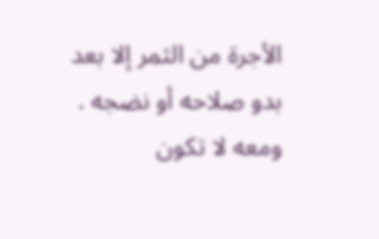الأجرة من الثمر إلا بعد بدو صلاحه أو نضجه . ومعه لا تكون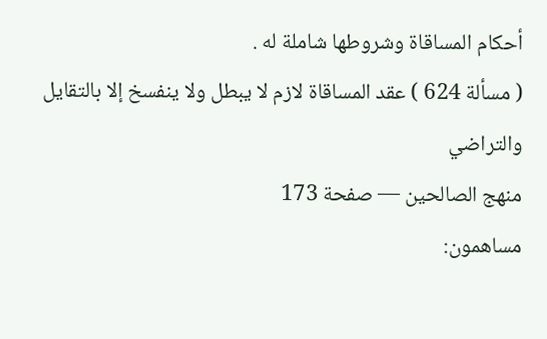أحكام المساقاة وشروطها شاملة له .
( مسألة 624 ) عقد المساقاة لازم لا يبطل ولا ينفسخ إلا بالتقايل والتراضي
منهج الصالحين — صفحة 173
مساهمون: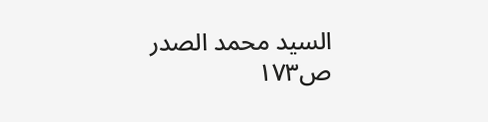السيد محمد الصدر
ص١٧٣